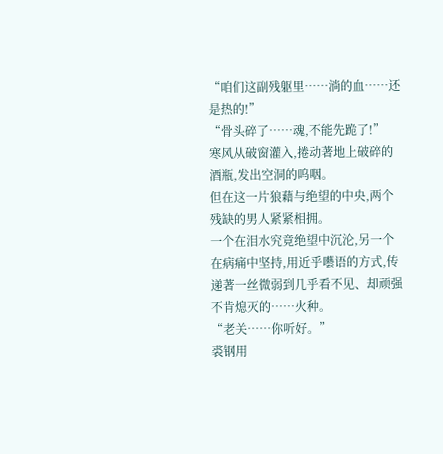“咱们这副残躯里……淌的血……还是热的!”
“骨头碎了……魂,不能先跪了!”
寒风从破窗灌入,捲动著地上破碎的酒瓶,发出空洞的呜咽。
但在这一片狼藉与绝望的中央,两个残缺的男人紧紧相拥。
一个在泪水究竟绝望中沉沦,另一个在病痛中坚持,用近乎囈语的方式,传递著一丝微弱到几乎看不见、却顽强不肯熄灭的……火种。
“老关……你听好。”
裘钢用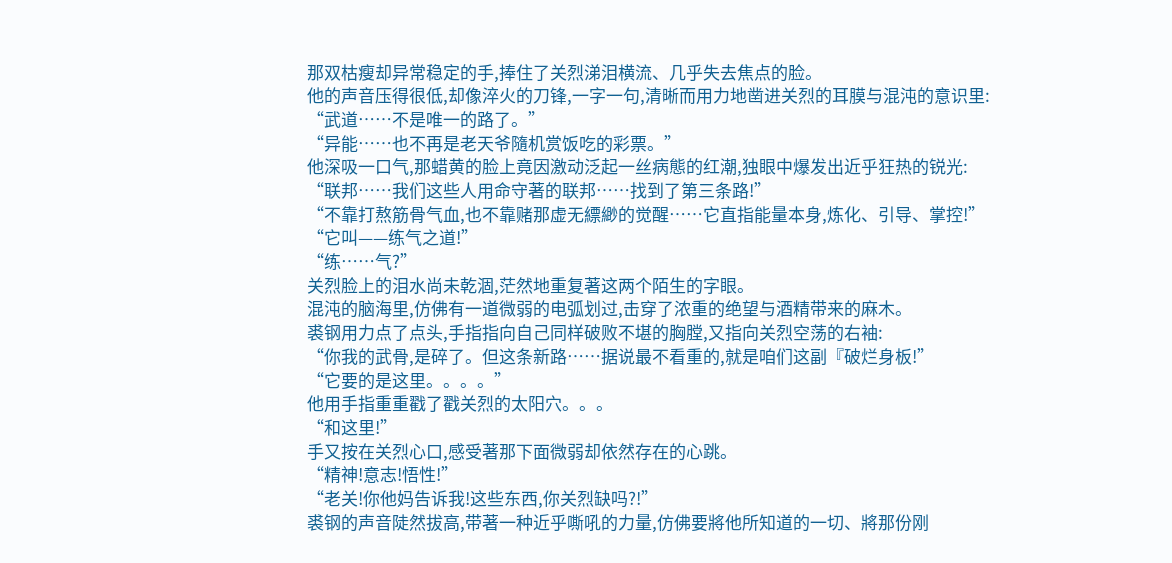那双枯瘦却异常稳定的手,捧住了关烈涕泪横流、几乎失去焦点的脸。
他的声音压得很低,却像淬火的刀锋,一字一句,清晰而用力地凿进关烈的耳膜与混沌的意识里:
“武道……不是唯一的路了。”
“异能……也不再是老天爷隨机赏饭吃的彩票。”
他深吸一口气,那蜡黄的脸上竟因激动泛起一丝病態的红潮,独眼中爆发出近乎狂热的锐光:
“联邦……我们这些人用命守著的联邦……找到了第三条路!”
“不靠打熬筋骨气血,也不靠赌那虚无縹緲的觉醒……它直指能量本身,炼化、引导、掌控!”
“它叫——练气之道!”
“练……气?”
关烈脸上的泪水尚未乾涸,茫然地重复著这两个陌生的字眼。
混沌的脑海里,仿佛有一道微弱的电弧划过,击穿了浓重的绝望与酒精带来的麻木。
裘钢用力点了点头,手指指向自己同样破败不堪的胸膛,又指向关烈空荡的右袖:
“你我的武骨,是碎了。但这条新路……据说最不看重的,就是咱们这副『破烂身板!”
“它要的是这里。。。。”
他用手指重重戳了戳关烈的太阳穴。。。
“和这里!”
手又按在关烈心口,感受著那下面微弱却依然存在的心跳。
“精神!意志!悟性!”
“老关!你他妈告诉我!这些东西,你关烈缺吗?!”
裘钢的声音陡然拔高,带著一种近乎嘶吼的力量,仿佛要將他所知道的一切、將那份刚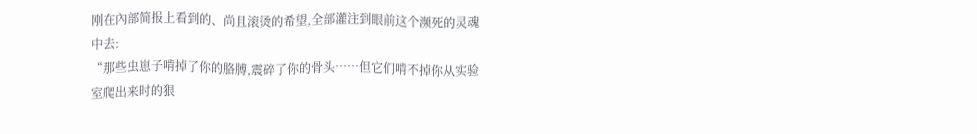刚在內部简报上看到的、尚且滚烫的希望,全部灌注到眼前这个濒死的灵魂中去:
“那些虫崽子啃掉了你的胳膊,震碎了你的骨头……但它们啃不掉你从实验室爬出来时的狠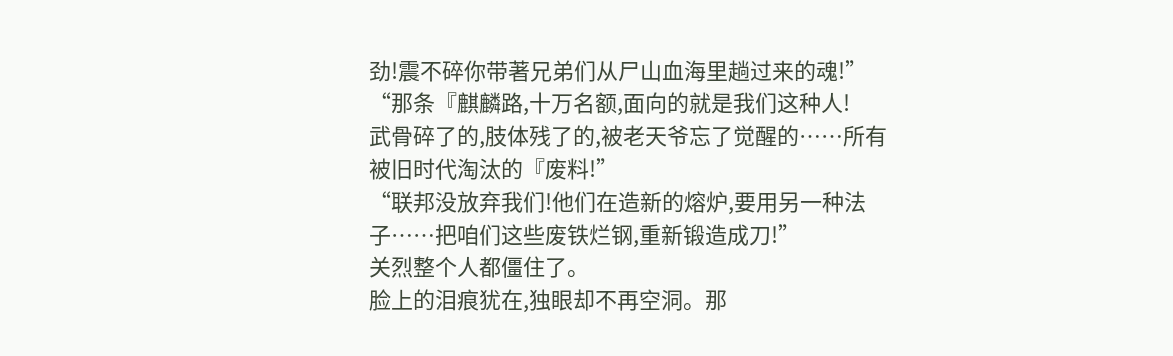劲!震不碎你带著兄弟们从尸山血海里趟过来的魂!”
“那条『麒麟路,十万名额,面向的就是我们这种人!
武骨碎了的,肢体残了的,被老天爷忘了觉醒的……所有被旧时代淘汰的『废料!”
“联邦没放弃我们!他们在造新的熔炉,要用另一种法子……把咱们这些废铁烂钢,重新锻造成刀!”
关烈整个人都僵住了。
脸上的泪痕犹在,独眼却不再空洞。那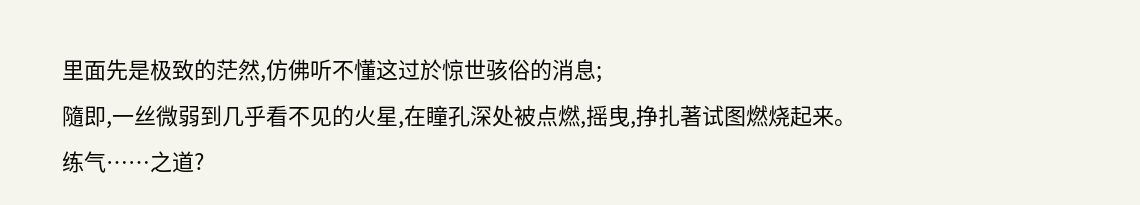里面先是极致的茫然,仿佛听不懂这过於惊世骇俗的消息;
隨即,一丝微弱到几乎看不见的火星,在瞳孔深处被点燃,摇曳,挣扎著试图燃烧起来。
练气……之道?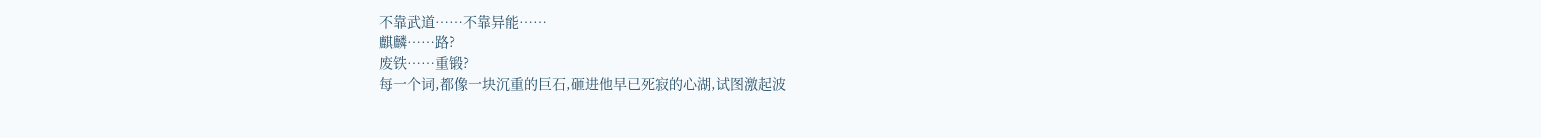不靠武道……不靠异能……
麒麟……路?
废铁……重锻?
每一个词,都像一块沉重的巨石,砸进他早已死寂的心湖,试图激起波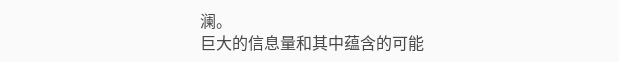澜。
巨大的信息量和其中蕴含的可能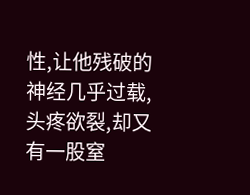性,让他残破的神经几乎过载,头疼欲裂,却又有一股窒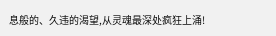息般的、久违的渴望,从灵魂最深处疯狂上涌!